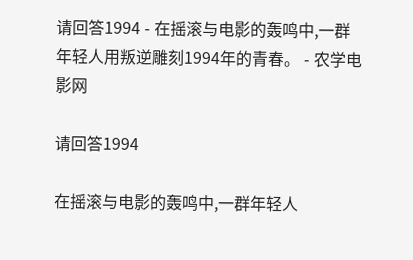请回答1994 - 在摇滚与电影的轰鸣中,一群年轻人用叛逆雕刻1994年的青春。 - 农学电影网

请回答1994

在摇滚与电影的轰鸣中,一群年轻人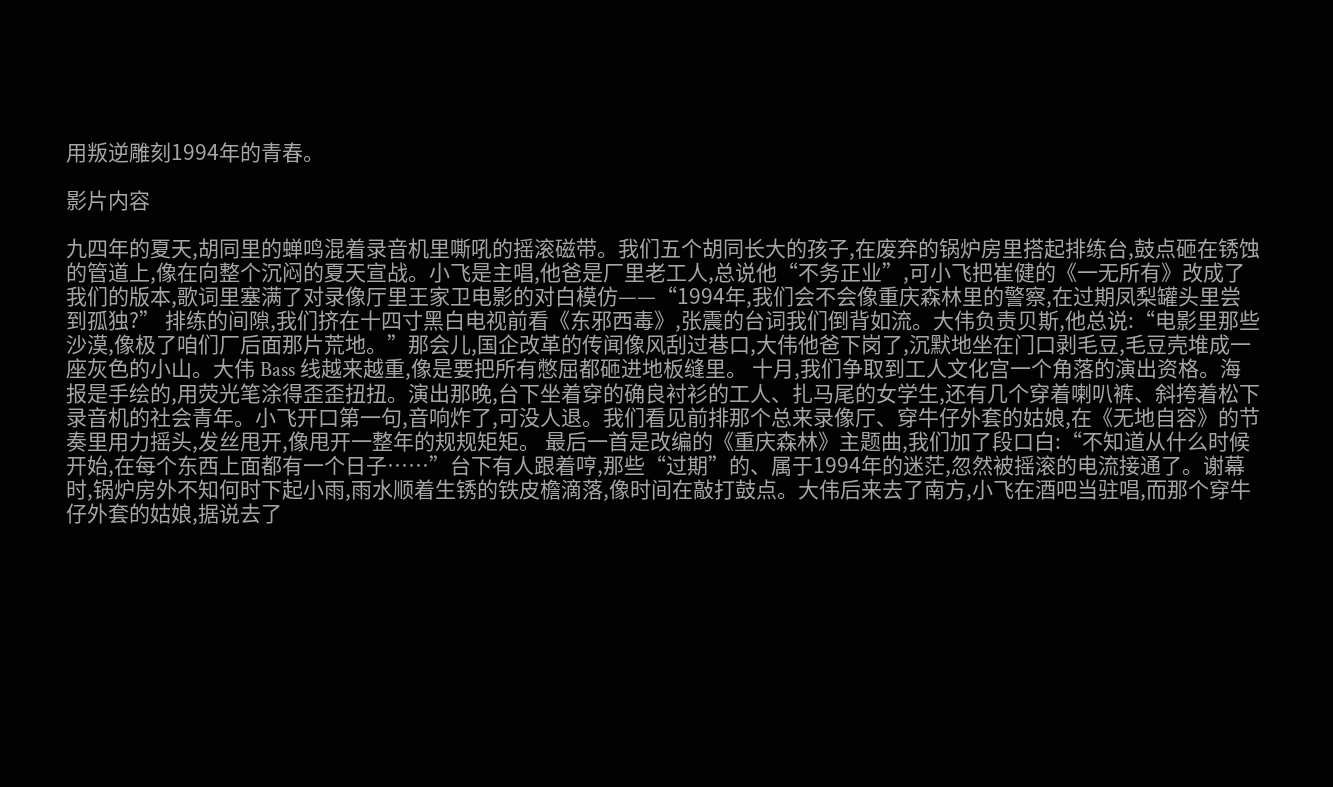用叛逆雕刻1994年的青春。

影片内容

九四年的夏天,胡同里的蝉鸣混着录音机里嘶吼的摇滚磁带。我们五个胡同长大的孩子,在废弃的锅炉房里搭起排练台,鼓点砸在锈蚀的管道上,像在向整个沉闷的夏天宣战。小飞是主唱,他爸是厂里老工人,总说他“不务正业”,可小飞把崔健的《一无所有》改成了我们的版本,歌词里塞满了对录像厅里王家卫电影的对白模仿——“1994年,我们会不会像重庆森林里的警察,在过期凤梨罐头里尝到孤独?” 排练的间隙,我们挤在十四寸黑白电视前看《东邪西毒》,张震的台词我们倒背如流。大伟负责贝斯,他总说:“电影里那些沙漠,像极了咱们厂后面那片荒地。”那会儿,国企改革的传闻像风刮过巷口,大伟他爸下岗了,沉默地坐在门口剥毛豆,毛豆壳堆成一座灰色的小山。大伟 Bass 线越来越重,像是要把所有憋屈都砸进地板缝里。 十月,我们争取到工人文化宫一个角落的演出资格。海报是手绘的,用荧光笔涂得歪歪扭扭。演出那晚,台下坐着穿的确良衬衫的工人、扎马尾的女学生,还有几个穿着喇叭裤、斜挎着松下录音机的社会青年。小飞开口第一句,音响炸了,可没人退。我们看见前排那个总来录像厅、穿牛仔外套的姑娘,在《无地自容》的节奏里用力摇头,发丝甩开,像甩开一整年的规规矩矩。 最后一首是改编的《重庆森林》主题曲,我们加了段口白:“不知道从什么时候开始,在每个东西上面都有一个日子……”台下有人跟着哼,那些“过期”的、属于1994年的迷茫,忽然被摇滚的电流接通了。谢幕时,锅炉房外不知何时下起小雨,雨水顺着生锈的铁皮檐滴落,像时间在敲打鼓点。大伟后来去了南方,小飞在酒吧当驻唱,而那个穿牛仔外套的姑娘,据说去了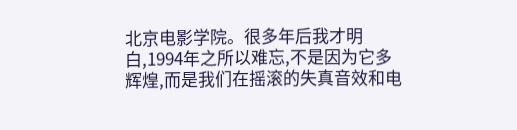北京电影学院。很多年后我才明白,1994年之所以难忘,不是因为它多辉煌,而是我们在摇滚的失真音效和电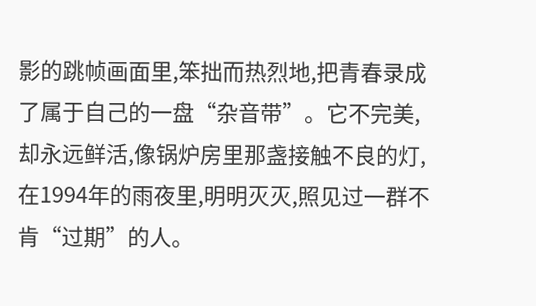影的跳帧画面里,笨拙而热烈地,把青春录成了属于自己的一盘“杂音带”。它不完美,却永远鲜活,像锅炉房里那盏接触不良的灯,在1994年的雨夜里,明明灭灭,照见过一群不肯“过期”的人。